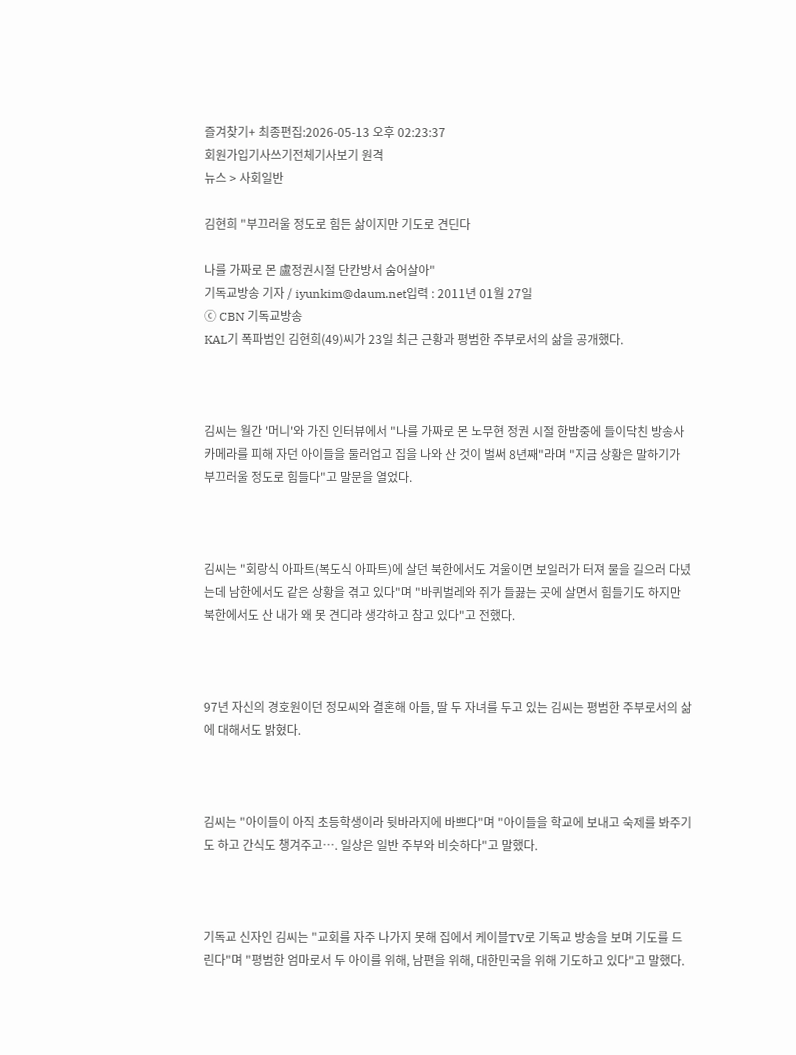즐겨찾기+ 최종편집:2026-05-13 오후 02:23:37
회원가입기사쓰기전체기사보기 원격
뉴스 > 사회일반

김현희 "부끄러울 정도로 힘든 삶이지만 기도로 견딘다

나를 가짜로 몬 盧정권시절 단칸방서 숨어살아"
기독교방송 기자 / iyunkim@daum.net입력 : 2011년 01월 27일
ⓒ CBN 기독교방송
KAL기 폭파범인 김현희(49)씨가 23일 최근 근황과 평범한 주부로서의 삶을 공개했다.



김씨는 월간 '머니'와 가진 인터뷰에서 "나를 가짜로 몬 노무현 정권 시절 한밤중에 들이닥친 방송사 카메라를 피해 자던 아이들을 둘러업고 집을 나와 산 것이 벌써 8년째"라며 "지금 상황은 말하기가 부끄러울 정도로 힘들다"고 말문을 열었다.



김씨는 "회랑식 아파트(복도식 아파트)에 살던 북한에서도 겨울이면 보일러가 터져 물을 길으러 다녔는데 남한에서도 같은 상황을 겪고 있다"며 "바퀴벌레와 쥐가 들끓는 곳에 살면서 힘들기도 하지만 북한에서도 산 내가 왜 못 견디랴 생각하고 참고 있다"고 전했다.



97년 자신의 경호원이던 정모씨와 결혼해 아들, 딸 두 자녀를 두고 있는 김씨는 평범한 주부로서의 삶에 대해서도 밝혔다.



김씨는 "아이들이 아직 초등학생이라 뒷바라지에 바쁘다"며 "아이들을 학교에 보내고 숙제를 봐주기도 하고 간식도 챙겨주고…. 일상은 일반 주부와 비슷하다"고 말했다.



기독교 신자인 김씨는 "교회를 자주 나가지 못해 집에서 케이블TV로 기독교 방송을 보며 기도를 드린다"며 "평범한 엄마로서 두 아이를 위해, 남편을 위해, 대한민국을 위해 기도하고 있다"고 말했다.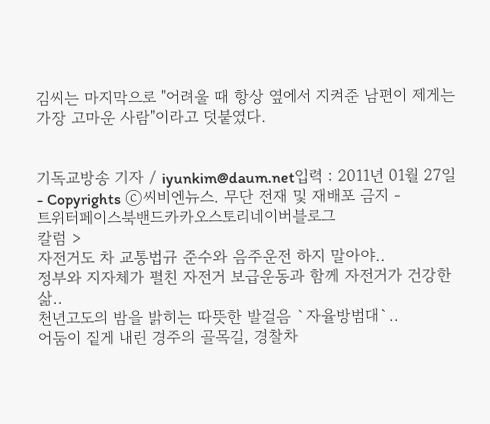김씨는 마지막으로 "어려울 때 항상 옆에서 지켜준 남편이 제게는 가장 고마운 사람"이라고 덧붙였다.


기독교방송 기자 / iyunkim@daum.net입력 : 2011년 01월 27일
- Copyrights ⓒ씨비엔뉴스. 무단 전재 및 재배포 금지 -
트위터페이스북밴드카카오스토리네이버블로그
칼럼 >
자전거도 차 교통법규 준수와 음주운전 하지 말아야..
정부와 지자체가 펼친 자전거 보급운동과 함께 자전거가 건강한 삶..
천년고도의 밤을 밝히는 따뜻한 발걸음 `자율방범대`..
어둠이 짙게 내린 경주의 골목길, 경찰차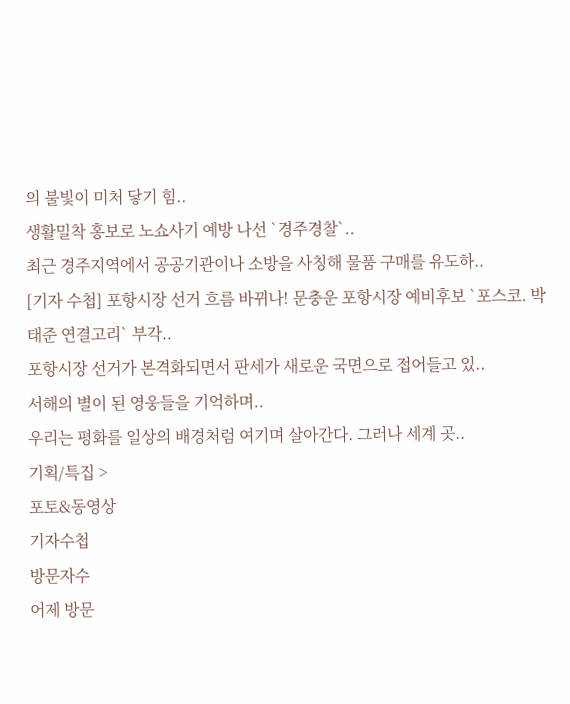의 불빛이 미처 닿기 힘..
생활밀착 홍보로 노쇼사기 예방 나선 `경주경찰`..
최근 경주지역에서 공공기관이나 소방을 사칭해 물품 구매를 유도하..
[기자 수첩] 포항시장 선거 흐름 바뀌나! 문충운 포항시장 예비후보 `포스코. 박태준 연결고리` 부각..
포항시장 선거가 본격화되면서 판세가 새로운 국면으로 접어들고 있..
서해의 별이 된 영웅들을 기억하며..
우리는 평화를 일상의 배경처럼 여기며 살아간다. 그러나 세계 곳..
기획/특집 >
포토&동영상
기자수첩
방문자수
어제 방문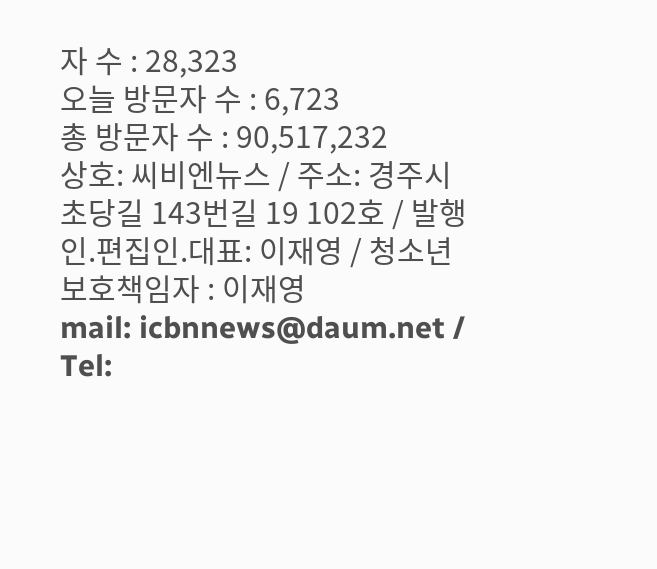자 수 : 28,323
오늘 방문자 수 : 6,723
총 방문자 수 : 90,517,232
상호: 씨비엔뉴스 / 주소: 경주시 초당길 143번길 19 102호 / 발행인.편집인.대표: 이재영 / 청소년보호책임자 : 이재영
mail: icbnnews@daum.net / Tel: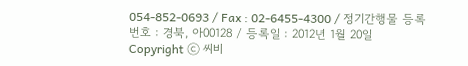054-852-0693 / Fax : 02-6455-4300 / 정기간행물 등록번호 : 경북, 아00128 / 등록일 : 2012년 1월 20일
Copyright ⓒ 씨비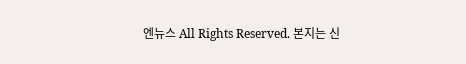엔뉴스 All Rights Reserved. 본지는 신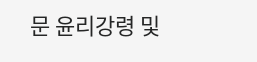문 윤리강령 및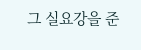그 실요강을 준